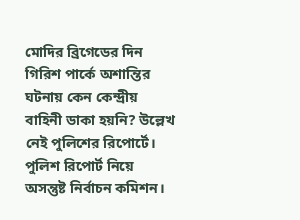মোদির ব্রিগেডের দিন গিরিশ পার্কে অশান্তির ঘটনায় কেন কেন্দ্রীয় বাহিনী ডাকা হয়নি? উল্লেখ নেই পুলিশের রিপোর্টে। পুলিশ রিপোর্ট নিয়ে অসন্তুষ্ট নির্বাচন কমিশন।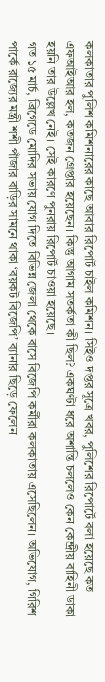কলকাতার পুলিশ কমিশনারের কাছে আবার রিপোর্ট চাইল কমিশন। সিইও দপ্তর সূত্রে খবর, পুলিশের রিপোর্টে বলা হয়েছে কত এফআইআর হল, কতজন গ্রেপ্তার হয়েছেন। কিন্তু আগাম সতর্কতা কী ছিল? একঘণ্টা ধরে অশান্তি চললেও কেন কেন্দ্রীয় বাহিনী ডাকা হয়নি তার উল্লেখ নেই। সেই কারণে পুনরায় রিপোর্ট চাওয়া হয়েছে।
গত ১৫ মার্চ, ব্রিগেডে মোদির সভায় যোগ দিতে বিভিন্ন জেলা থেকে বাসে বিজেপি কর্মীরা কলকাতায় এসেছিলেন। অভিযোগ, গিরিশ পার্কে রাজ্যের মন্ত্রী শশী পাঁজার বাড়ির সামনে থাকা ‘বয়কট বিজেপি’ ব্যানার ছিড়ে ফেলেন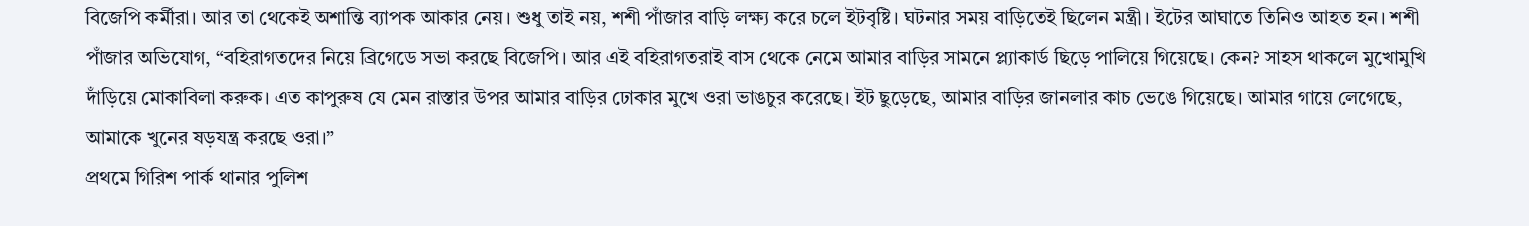বিজেপি কর্মীরা। আর তা থেকেই অশান্তি ব্যাপক আকার নেয়। শুধু তাই নয়, শশী পাঁজার বাড়ি লক্ষ্য করে চলে ইটবৃষ্টি। ঘটনার সময় বাড়িতেই ছিলেন মন্ত্রী। ইটের আঘাতে তিনিও আহত হন। শশী পাঁজার অভিযোগ, “বহিরাগতদের নিয়ে ব্রিগেডে সভা করছে বিজেপি। আর এই বহিরাগতরাই বাস থেকে নেমে আমার বাড়ির সামনে প্ল্যাকার্ড ছিড়ে পালিয়ে গিয়েছে। কেন? সাহস থাকলে মুখোমুখি দাঁড়িয়ে মোকাবিলা করুক। এত কাপুরুষ যে মেন রাস্তার উপর আমার বাড়ির ঢোকার মুখে ওরা ভাঙচুর করেছে। ইট ছুড়েছে, আমার বাড়ির জানলার কাচ ভেঙে গিয়েছে। আমার গায়ে লেগেছে, আমাকে খুনের ষড়যন্ত্র করছে ওরা।”
প্রথমে গিরিশ পার্ক থানার পুলিশ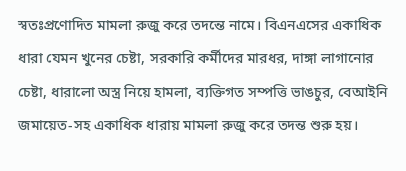স্বতঃপ্রণোদিত মামলা রুজু করে তদন্তে নামে। বিএনএসের একাধিক ধারা যেমন খুনের চেষ্টা, সরকারি কর্মীদের মারধর, দাঙ্গা লাগানোর চেষ্টা, ধারালো অস্ত্র নিয়ে হামলা, ব্যক্তিগত সম্পত্তি ভাঙচুর, বেআইনি জমায়েত-সহ একাধিক ধারায় মামলা রুজু করে তদন্ত শুরু হয়।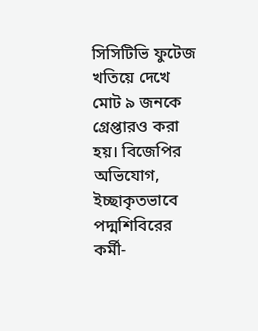সিসিটিভি ফুটেজ খতিয়ে দেখে মোট ৯ জনকে গ্রেপ্তারও করা হয়। বিজেপির অভিযোগ, ইচ্ছাকৃতভাবে পদ্মশিবিরের কর্মী-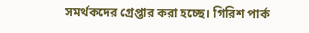সমর্থকদের গ্রেপ্তার করা হচ্ছে। গিরিশ পার্ক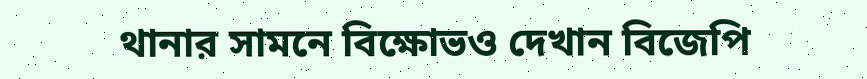থানার সামনে বিক্ষোভও দেখান বিজেপি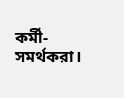কর্মী-সমর্থকরা।